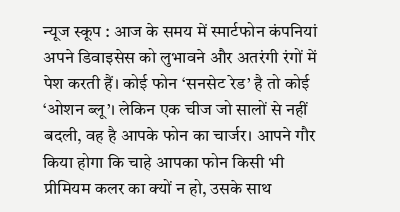न्यूज स्कूप : आज के समय में स्मार्टफोन कंपनियां अपने डिवाइसेस को लुभावने और अतरंगी रंगों में पेश करती हैं। कोई फोन ‘सनसेट रेड’ है तो कोई ‘ओशन ब्लू’। लेकिन एक चीज जो सालों से नहीं बदली, वह है आपके फोन का चार्जर। आपने गौर किया होगा कि चाहे आपका फोन किसी भी प्रीमियम कलर का क्यों न हो, उसके साथ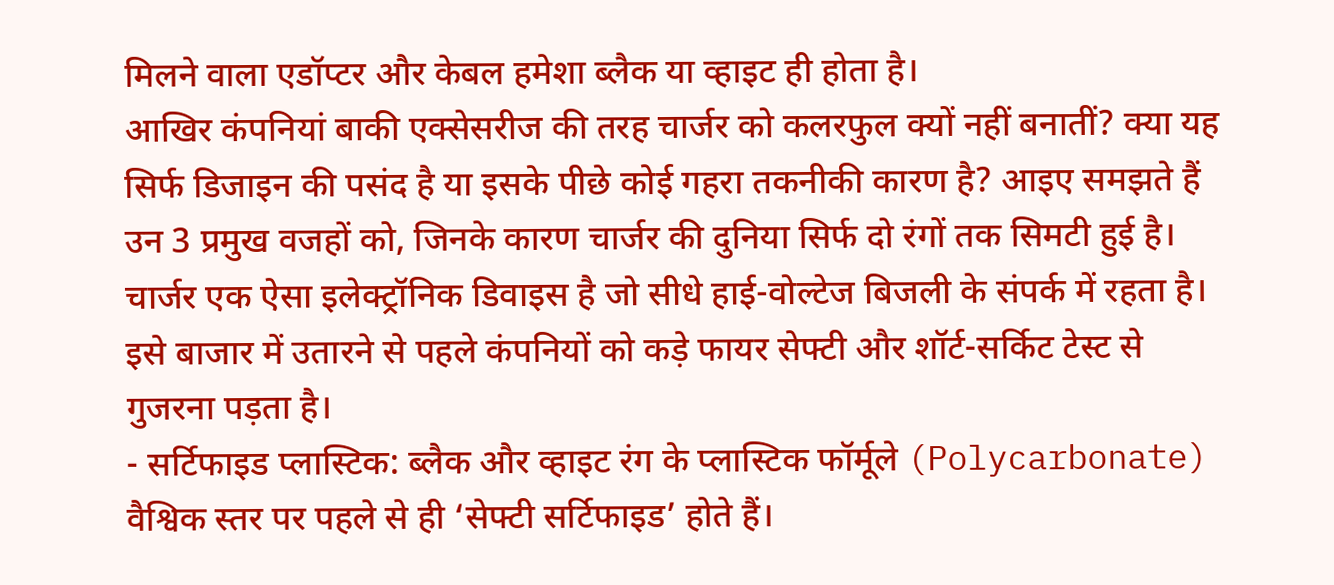मिलने वाला एडॉप्टर और केबल हमेशा ब्लैक या व्हाइट ही होता है।
आखिर कंपनियां बाकी एक्सेसरीज की तरह चार्जर को कलरफुल क्यों नहीं बनातीं? क्या यह सिर्फ डिजाइन की पसंद है या इसके पीछे कोई गहरा तकनीकी कारण है? आइए समझते हैं उन 3 प्रमुख वजहों को, जिनके कारण चार्जर की दुनिया सिर्फ दो रंगों तक सिमटी हुई है।
चार्जर एक ऐसा इलेक्ट्रॉनिक डिवाइस है जो सीधे हाई-वोल्टेज बिजली के संपर्क में रहता है। इसे बाजार में उतारने से पहले कंपनियों को कड़े फायर सेफ्टी और शॉर्ट-सर्किट टेस्ट से गुजरना पड़ता है।
- सर्टिफाइड प्लास्टिक: ब्लैक और व्हाइट रंग के प्लास्टिक फॉर्मूले (Polycarbonate) वैश्विक स्तर पर पहले से ही ‘सेफ्टी सर्टिफाइड’ होते हैं।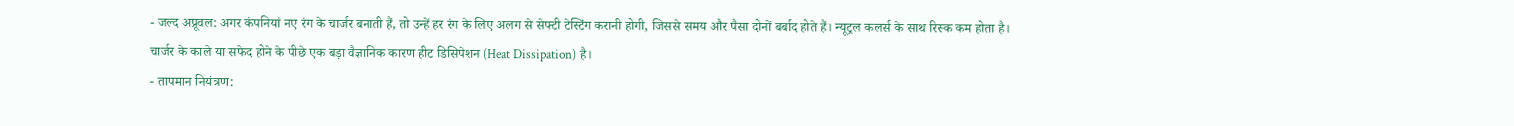- जल्द अप्रूवल: अगर कंपनियां नए रंग के चार्जर बनाती हैं, तो उन्हें हर रंग के लिए अलग से सेफ्टी टेस्टिंग करानी होगी, जिससे समय और पैसा दोनों बर्बाद होते हैं। न्यूट्रल कलर्स के साथ रिस्क कम होता है।
चार्जर के काले या सफेद होने के पीछे एक बड़ा वैज्ञानिक कारण हीट डिसिपेशन (Heat Dissipation) है।
- तापमान नियंत्रण: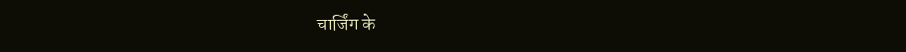चार्जिंग के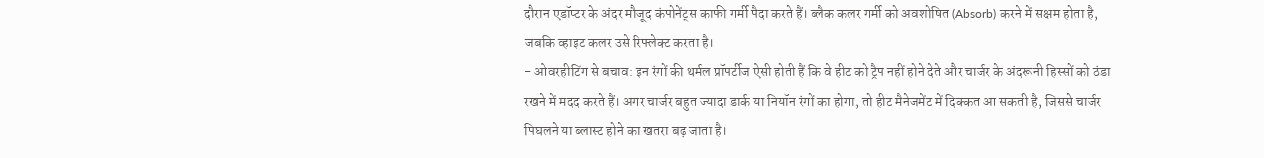दौरान एडॉप्टर के अंदर मौजूद कंपोनेंट्स काफी गर्मी पैदा करते हैं। ब्लैक कलर गर्मी को अवशोषित (Absorb) करने में सक्षम होता है, जबकि व्हाइट कलर उसे रिफ्लेक्ट करता है।
- ओवरहीटिंग से बचाव: इन रंगों की थर्मल प्रॉपर्टीज ऐसी होती हैं कि वे हीट को ट्रैप नहीं होने देते और चार्जर के अंदरूनी हिस्सों को ठंडा रखने में मदद करते हैं। अगर चार्जर बहुत ज्यादा डार्क या नियॉन रंगों का होगा, तो हीट मैनेजमेंट में दिक्कत आ सकती है, जिससे चार्जर पिघलने या ब्लास्ट होने का खतरा बढ़ जाता है।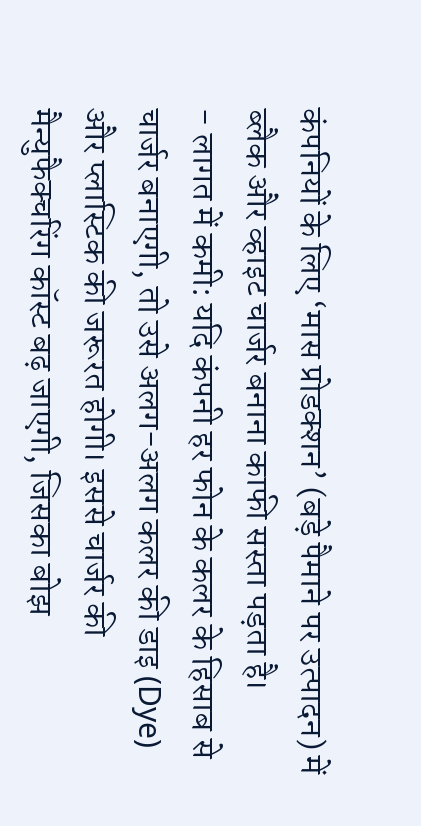कंपनियों के लिए ‘मास प्रोडक्शन’ (बड़े पैमाने पर उत्पादन) में ब्लैक और व्हाइट चार्जर बनाना काफी सस्ता पड़ता है।
- लागत में कमी: यदि कंपनी हर फोन के कलर के हिसाब से चार्जर बनाएगी, तो उसे अलग-अलग कलर की डाइ (Dye) और प्लास्टिक की जरूरत होगी। इससे चार्जर की मैन्युफैक्चरिंग कॉस्ट बढ़ जाएगी, जिसका बोझ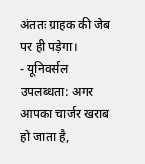अंततः ग्राहक की जेब पर ही पड़ेगा।
- यूनिवर्सल उपलब्धता: अगर आपका चार्जर खराब हो जाता है,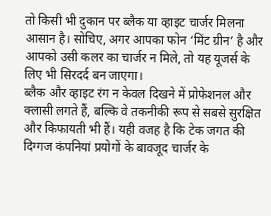तो किसी भी दुकान पर ब्लैक या व्हाइट चार्जर मिलना आसान है। सोचिए, अगर आपका फोन ‘मिंट ग्रीन’ है और आपको उसी कलर का चार्जर न मिले, तो यह यूजर्स के लिए भी सिरदर्द बन जाएगा।
ब्लैक और व्हाइट रंग न केवल दिखने में प्रोफेशनल और क्लासी लगते हैं, बल्कि वे तकनीकी रूप से सबसे सुरक्षित और किफायती भी हैं। यही वजह है कि टेक जगत की दिग्गज कंपनियां प्रयोगों के बावजूद चार्जर के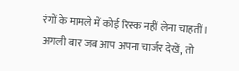रंगों के मामले में कोई रिस्क नहीं लेना चाहतीं। अगली बार जब आप अपना चार्जर देखें, तो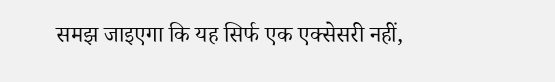समझ जाइएगा कि यह सिर्फ एक एक्सेसरी नहीं,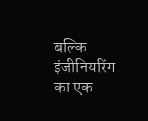बल्कि इंजीनियरिंग का एक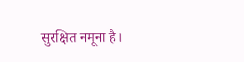सुरक्षित नमूना है।